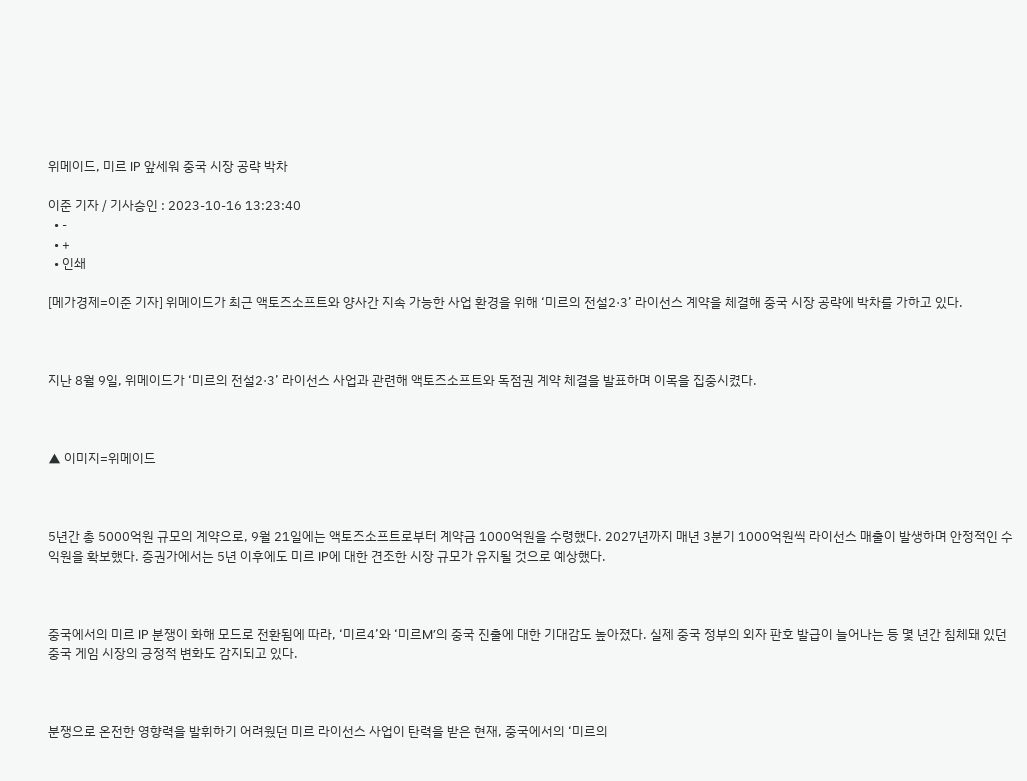위메이드, 미르 IP 앞세워 중국 시장 공략 박차

이준 기자 / 기사승인 : 2023-10-16 13:23:40
  • -
  • +
  • 인쇄

[메가경제=이준 기자] 위메이드가 최근 액토즈소프트와 양사간 지속 가능한 사업 환경을 위해 ‘미르의 전설2·3’ 라이선스 계약을 체결해 중국 시장 공략에 박차를 가하고 있다.



지난 8월 9일, 위메이드가 ‘미르의 전설2·3’ 라이선스 사업과 관련해 액토즈소프트와 독점권 계약 체결을 발표하며 이목을 집중시켰다.



▲ 이미지=위메이드



5년간 총 5000억원 규모의 계약으로, 9월 21일에는 액토즈소프트로부터 계약금 1000억원을 수령했다. 2027년까지 매년 3분기 1000억원씩 라이선스 매출이 발생하며 안정적인 수익원을 확보했다. 증권가에서는 5년 이후에도 미르 IP에 대한 견조한 시장 규모가 유지될 것으로 예상했다.



중국에서의 미르 IP 분쟁이 화해 모드로 전환됨에 따라, ‘미르4’와 ‘미르M’의 중국 진출에 대한 기대감도 높아졌다. 실제 중국 정부의 외자 판호 발급이 늘어나는 등 몇 년간 침체돼 있던 중국 게임 시장의 긍정적 변화도 감지되고 있다.



분쟁으로 온전한 영향력을 발휘하기 어려웠던 미르 라이선스 사업이 탄력을 받은 현재, 중국에서의 ‘미르의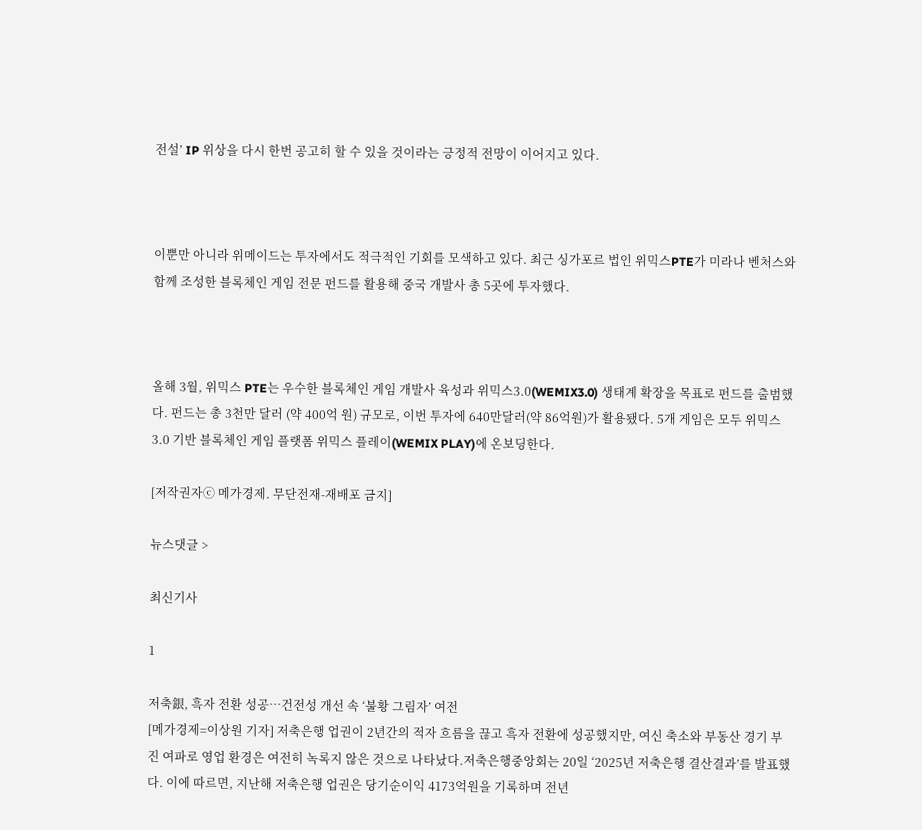전설’ IP 위상을 다시 한번 공고히 할 수 있을 것이라는 긍정적 전망이 이어지고 있다.



이뿐만 아니라 위메이드는 투자에서도 적극적인 기회를 모색하고 있다. 최근 싱가포르 법인 위믹스PTE가 미라나 벤처스와 함께 조성한 블록체인 게임 전문 펀드를 활용해 중국 개발사 총 5곳에 투자했다.



올해 3월, 위믹스 PTE는 우수한 블록체인 게임 개발사 육성과 위믹스3.0(WEMIX3.0) 생태계 확장을 목표로 펀드를 출범했다. 펀드는 총 3천만 달러 (약 400억 원) 규모로, 이번 투자에 640만달러(약 86억원)가 활용됐다. 5개 게임은 모두 위믹스3.0 기반 블록체인 게임 플랫폼 위믹스 플레이(WEMIX PLAY)에 온보딩한다.

[저작권자ⓒ 메가경제. 무단전재-재배포 금지]

뉴스댓글 >

최신기사

1

저축銀, 흑자 전환 성공…건전성 개선 속 ‘불황 그림자’ 여전
[메가경제=이상원 기자] 저축은행 업권이 2년간의 적자 흐름을 끊고 흑자 전환에 성공했지만, 여신 축소와 부동산 경기 부진 여파로 영업 환경은 여전히 녹록지 않은 것으로 나타났다.저축은행중앙회는 20일 ‘2025년 저축은행 결산결과’를 발표했다. 이에 따르면, 지난해 저축은행 업권은 당기순이익 4173억원을 기록하며 전년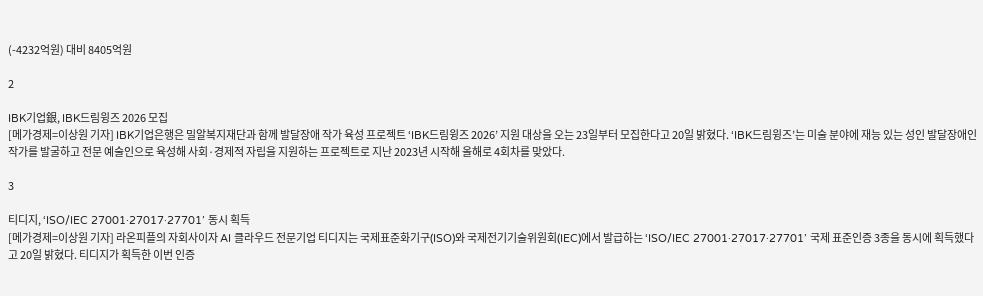(-4232억원) 대비 8405억원

2

IBK기업銀, IBK드림윙즈 2026 모집
[메가경제=이상원 기자] IBK기업은행은 밀알복지재단과 함께 발달장애 작가 육성 프로젝트 ‘IBK드림윙즈 2026’ 지원 대상을 오는 23일부터 모집한다고 20일 밝혔다. ‘IBK드림윙즈’는 미술 분야에 재능 있는 성인 발달장애인 작가를 발굴하고 전문 예술인으로 육성해 사회·경제적 자립을 지원하는 프로젝트로 지난 2023년 시작해 올해로 4회차를 맞았다.

3

티디지, ‘ISO/IEC 27001·27017·27701’ 동시 획득
[메가경제=이상원 기자] 라온피플의 자회사이자 AI 클라우드 전문기업 티디지는 국제표준화기구(ISO)와 국제전기기술위원회(IEC)에서 발급하는 ‘ISO/IEC 27001·27017·27701’ 국제 표준인증 3종을 동시에 획득했다고 20일 밝혔다. 티디지가 획득한 이번 인증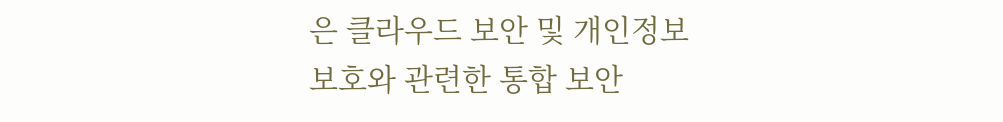은 클라우드 보안 및 개인정보 보호와 관련한 통합 보안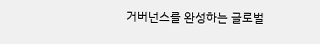거버넌스를 완성하는 글로벌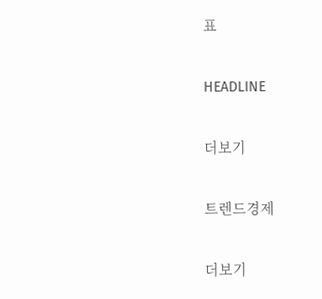표

HEADLINE

더보기

트렌드경제

더보기